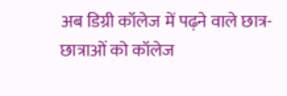अब डिग्री कॉलेज में पढ़ने वाले छात्र-छात्राओं को कॉलेज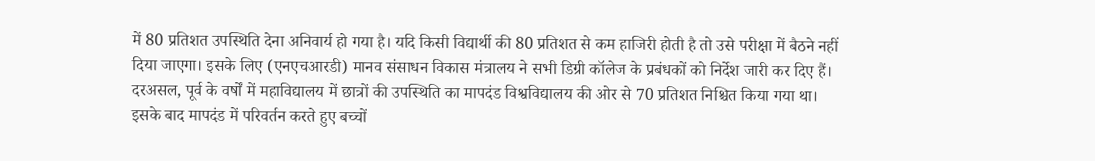में 80 प्रतिशत उपस्थिति देना अनिवार्य हो गया है। यदि किसी विद्यार्थी की 80 प्रतिशत से कम हाजिरी होती है तो उसे परीक्षा में बैठने नहीं दिया जाएगा। इसके लिए (एनएचआरडी) मानव संसाधन विकास मंत्रालय ने सभी डिग्री कॉलेज के प्रबंधकों को निर्देश जारी कर दिए हैं।
दरअसल, पूर्व के वर्षों में महाविद्यालय में छात्रों की उपस्थिति का मापदंड विश्वविद्यालय की ओर से 70 प्रतिशत निश्चित किया गया था। इसके बाद मापदंड में परिवर्तन करते हुए बच्चों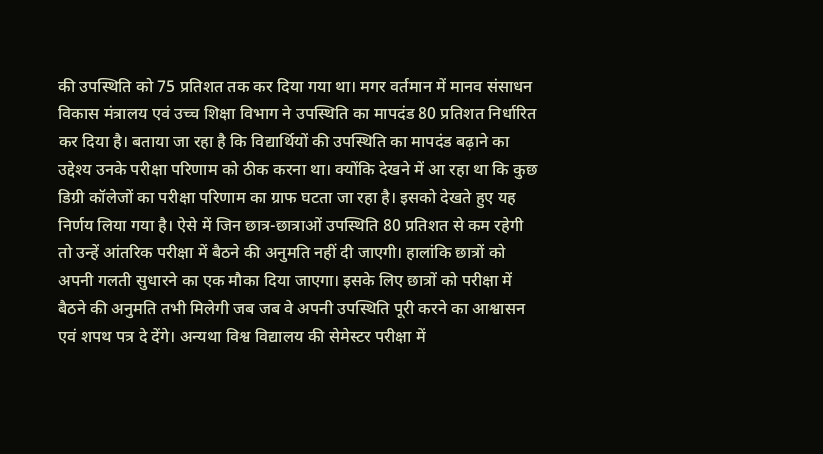की उपस्थिति को 75 प्रतिशत तक कर दिया गया था। मगर वर्तमान में मानव संसाधन विकास मंत्रालय एवं उच्च शिक्षा विभाग ने उपस्थिति का मापदंड 80 प्रतिशत निर्धारित कर दिया है। बताया जा रहा है कि विद्यार्थियों की उपस्थिति का मापदंड बढ़ाने का उद्देश्य उनके परीक्षा परिणाम को ठीक करना था। क्योंकि देखने में आ रहा था कि कुछ डिग्री कॉलेजों का परीक्षा परिणाम का ग्राफ घटता जा रहा है। इसको देखते हुए यह निर्णय लिया गया है। ऐसे में जिन छात्र-छात्राओं उपस्थिति 80 प्रतिशत से कम रहेगी तो उन्हें आंतरिक परीक्षा में बैठने की अनुमति नहीं दी जाएगी। हालांकि छात्रों को अपनी गलती सुधारने का एक मौका दिया जाएगा। इसके लिए छात्रों को परीक्षा में बैठने की अनुमति तभी मिलेगी जब जब वे अपनी उपस्थिति पूरी करने का आश्वासन एवं शपथ पत्र दे देंगे। अन्यथा विश्व विद्यालय की सेमेस्टर परीक्षा में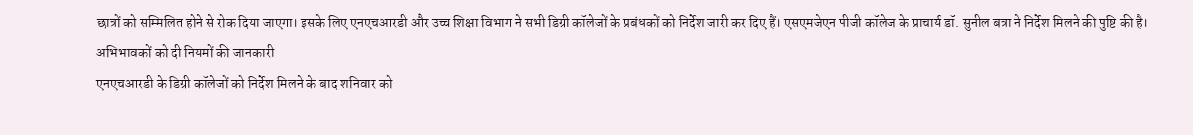छात्रों को सम्मिलित होने से रोक दिया जाएगा। इसके लिए एनएचआरडी और उच्च शिक्षा विभाग ने सभी डिग्री कॉलेजों के प्रबंधकों को निर्देश जारी कर दिए हैं। एसएमजेएन पीजी कॉलेज के प्राचार्य डॉ. सुनील बत्रा ने निर्देश मिलने की पुष्टि की है।
अभिभावकों को दी नियमों की जानकारी
एनएचआरडी के डिग्री कॉलेजों को निर्देश मिलने के बाद शनिवार को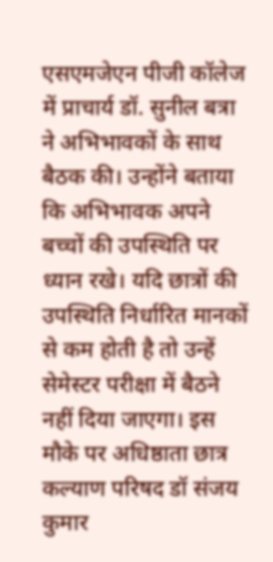एसएमजेएन पीजी कॉलेज में प्राचार्य डॉ. सुनील बत्रा ने अभिभावकों के साथ बैठक की। उन्होंने बताया कि अभिभावक अपने बच्चों की उपस्थिति पर ध्यान रखे। यदि छात्रों की उपस्थिति निर्धारित मानकों से कम होती है तो उन्हें सेमेस्टर परीक्षा में बैठने नहीं दिया जाएगा। इस मौके पर अधिष्ठाता छात्र कल्याण परिषद डॉ संजय कुमार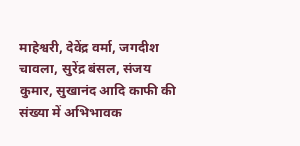माहेश्वरी, देवेंद्र वर्मा, जगदीश चावला, सुरेंद्र बंसल, संजय कुमार, सुखानंद आदि काफी की संख्या में अभिभावक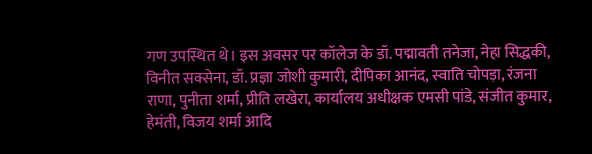गण उपस्थित थे। इस अवसर पर कॉलेज के डॉ. पद्मावती तनेजा, नेहा सिद्धकी, विनीत सक्सेना, डॉ. प्रज्ञा जोशी कुमारी, दीपिका आनंद, स्वाति चोपड़ा, रंजना राणा, पुनीता शर्मा, प्रीति लखेरा, कार्यालय अधीक्षक एमसी पांडे, संजीत कुमार, हेमंती, विजय शर्मा आदि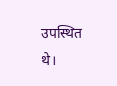उपस्थित थे।